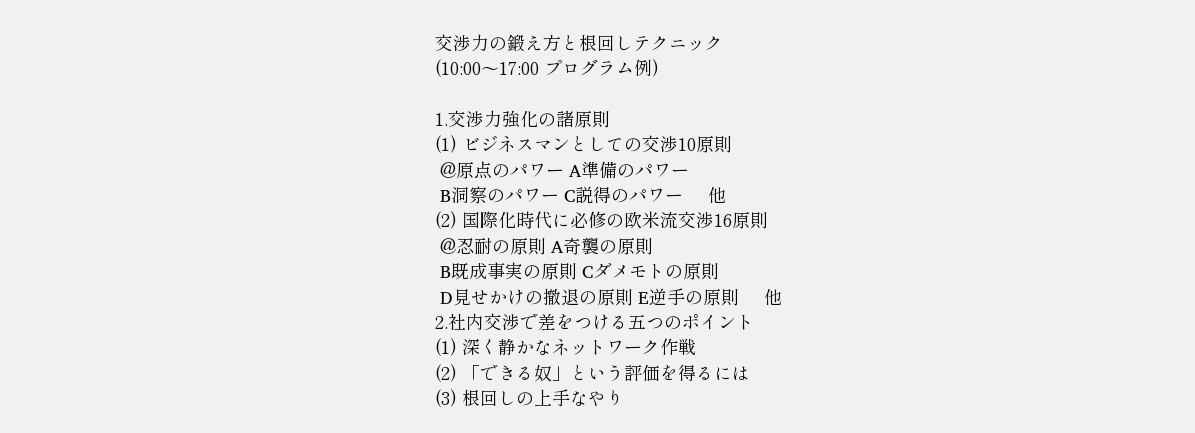交渉力の鍛え方と根回しテクニック
(10:00〜17:00 プログラム例)

1.交渉力強化の諸原則
(1) ビジネスマンとしての交渉10原則
 @原点のパワー A準備のパワー
 B洞察のパワー C説得のパワー     他
(2) 国際化時代に必修の欧米流交渉16原則
 @忍耐の原則 A奇襲の原則
 B既成事実の原則 Cダメモトの原則
 D見せかけの撤退の原則 E逆手の原則     他
2.社内交渉で差をつける五つのポイント
(1) 深く静かなネットワーク作戦
(2) 「できる奴」という評価を得るには
(3) 根回しの上手なやり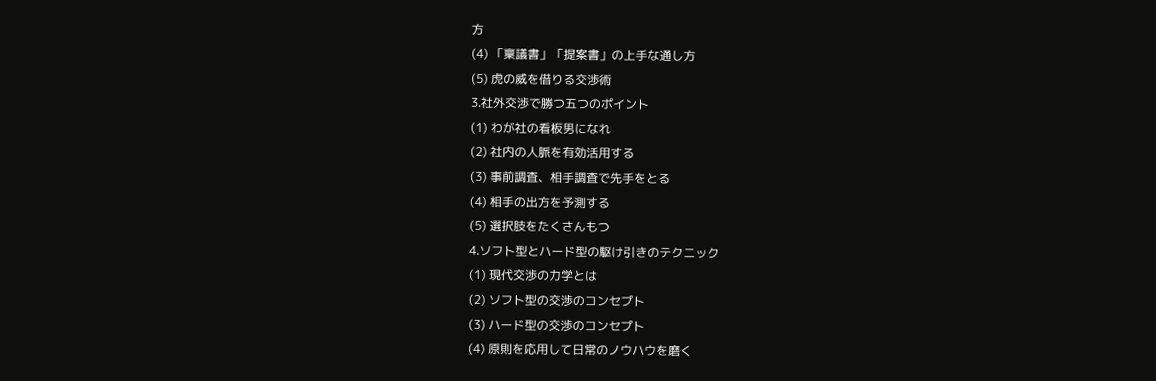方
(4) 「稟議書」「提案書」の上手な通し方
(5) 虎の威を借りる交渉術
3.社外交渉で勝つ五つのポイント
(1) わが社の看板男になれ
(2) 社内の人脈を有効活用する
(3) 事前調査、相手調査で先手をとる
(4) 相手の出方を予測する
(5) 選択肢をたくさんもつ
4.ソフト型とハード型の駆け引きのテクニック
(1) 現代交渉の力学とは
(2) ソフト型の交渉のコンセプト
(3) ハード型の交渉のコンセプト
(4) 原則を応用して日常のノウハウを磨く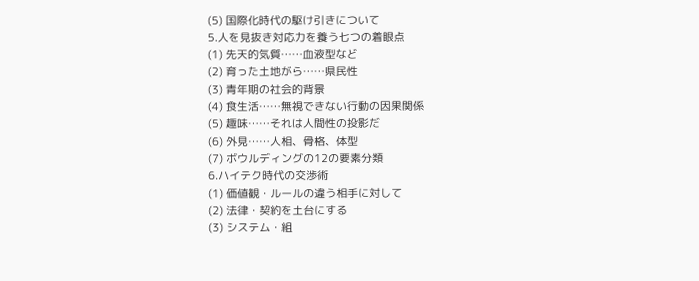(5) 国際化時代の駆け引きについて
5.人を見抜き対応力を養う七つの着眼点
(1) 先天的気質……血液型など
(2) 育った土地がら……県民性
(3) 青年期の社会的背景
(4) 食生活……無視できない行動の因果関係
(5) 趣味……それは人間性の投影だ
(6) 外見……人相、骨格、体型
(7) ボウルディングの12の要素分類
6.ハイテク時代の交渉術
(1) 価値観・ルールの違う相手に対して
(2) 法律・契約を土台にする
(3) システム・組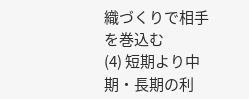織づくりで相手を巻込む
(4) 短期より中期・長期の利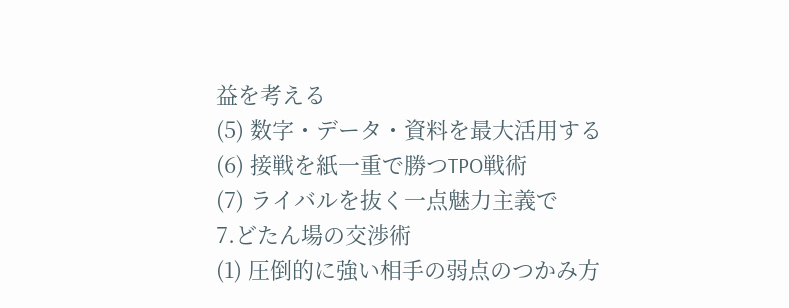益を考える
(5) 数字・データ・資料を最大活用する
(6) 接戦を紙一重で勝つTPO戦術
(7) ライバルを抜く一点魅力主義で
7.どたん場の交渉術
(1) 圧倒的に強い相手の弱点のつかみ方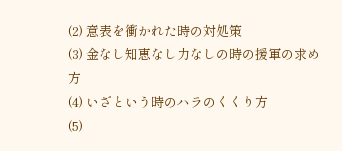(2) 意表を衝かれた時の対処策
(3) 金なし知恵なし力なしの時の援軍の求め方
(4) いざという時のハラのくくり方
(5)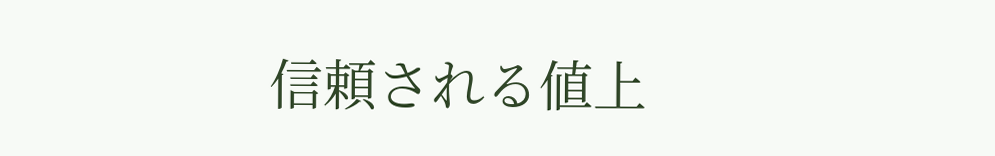信頼される値上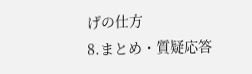げの仕方
8.まとめ・質疑応答